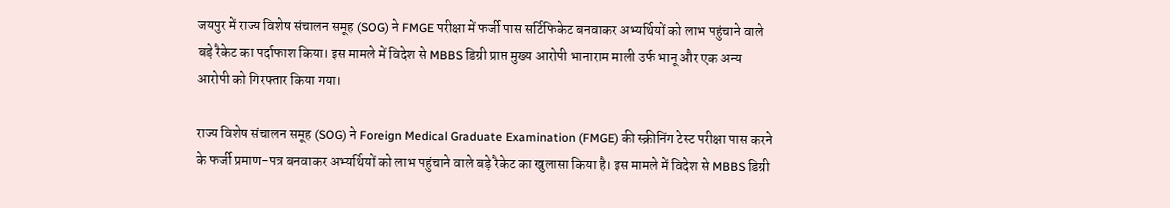जयपुर में राज्य विशेष संचालन समूह (SOG) ने FMGE परीक्षा में फर्जी पास सर्टिफिकेट बनवाकर अभ्यर्थियों को लाभ पहुंचाने वाले बड़े रैकेट का पर्दाफाश किया। इस मामले में विदेश से MBBS डिग्री प्राप्त मुख्य आरोपी भानाराम माली उर्फ भानू और एक अन्य आरोपी को गिरफ्तार किया गया।

राज्य विशेष संचालन समूह (SOG) ने Foreign Medical Graduate Examination (FMGE) की स्क्रीनिंग टेस्ट परीक्षा पास करने के फर्जी प्रमाण-पत्र बनवाकर अभ्यर्थियों को लाभ पहुंचाने वाले बड़े रैकेट का खुलासा किया है। इस मामले में विदेश से MBBS डिग्री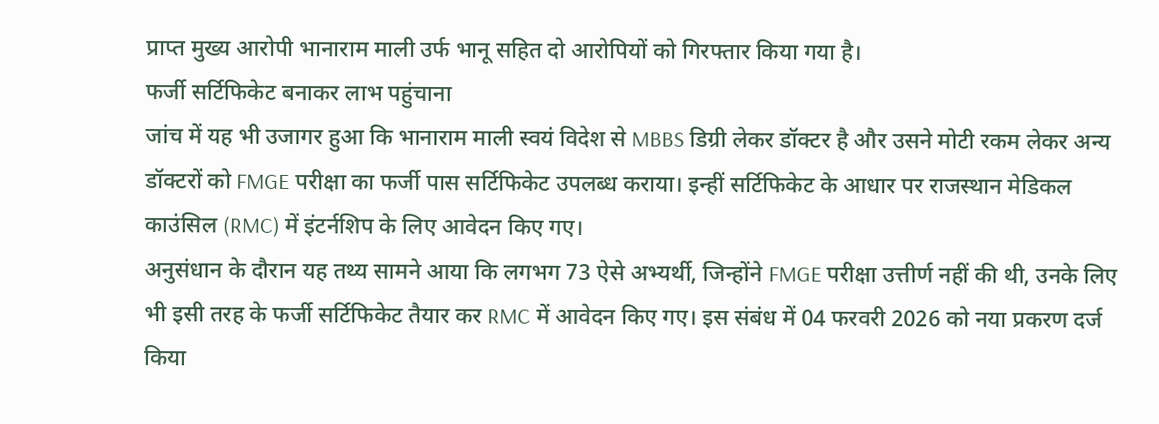प्राप्त मुख्य आरोपी भानाराम माली उर्फ भानू सहित दो आरोपियों को गिरफ्तार किया गया है।
फर्जी सर्टिफिकेट बनाकर लाभ पहुंचाना
जांच में यह भी उजागर हुआ कि भानाराम माली स्वयं विदेश से MBBS डिग्री लेकर डॉक्टर है और उसने मोटी रकम लेकर अन्य डॉक्टरों को FMGE परीक्षा का फर्जी पास सर्टिफिकेट उपलब्ध कराया। इन्हीं सर्टिफिकेट के आधार पर राजस्थान मेडिकल काउंसिल (RMC) में इंटर्नशिप के लिए आवेदन किए गए।
अनुसंधान के दौरान यह तथ्य सामने आया कि लगभग 73 ऐसे अभ्यर्थी, जिन्होंने FMGE परीक्षा उत्तीर्ण नहीं की थी, उनके लिए भी इसी तरह के फर्जी सर्टिफिकेट तैयार कर RMC में आवेदन किए गए। इस संबंध में 04 फरवरी 2026 को नया प्रकरण दर्ज किया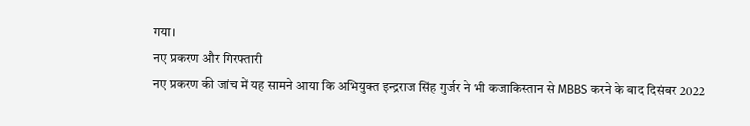गया।
नए प्रकरण और गिरफ्तारी
नए प्रकरण की जांच में यह सामने आया कि अभियुक्त इन्द्रराज सिंह गुर्जर ने भी कजाकिस्तान से MBBS करने के बाद दिसंबर 2022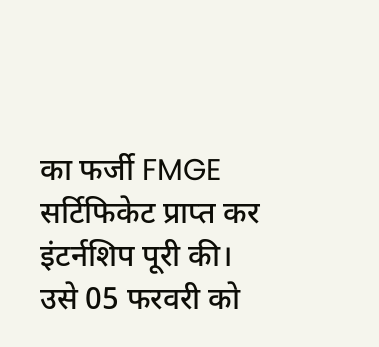का फर्जी FMGE सर्टिफिकेट प्राप्त कर इंटर्नशिप पूरी की। उसे 05 फरवरी को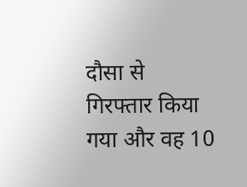दौसा से गिरफ्तार किया गया और वह 10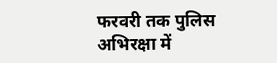फरवरी तक पुलिस अभिरक्षा में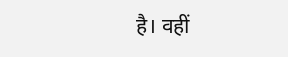है। वहीं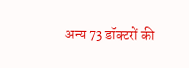अन्य 73 डॉक्टरों की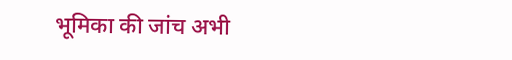भूमिका की जांच अभी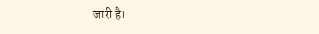जारी है।